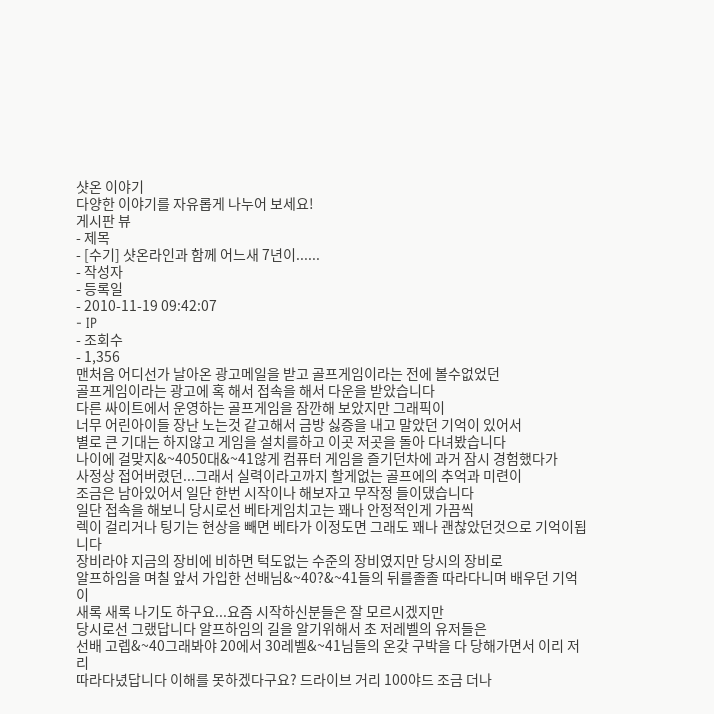샷온 이야기
다양한 이야기를 자유롭게 나누어 보세요!
게시판 뷰
- 제목
- [수기] 샷온라인과 함께 어느새 7년이......
- 작성자
- 등록일
- 2010-11-19 09:42:07
- IP
- 조회수
- 1,356
맨처음 어디선가 날아온 광고메일을 받고 골프게임이라는 전에 볼수없었던
골프게임이라는 광고에 혹 해서 접속을 해서 다운을 받았습니다
다른 싸이트에서 운영하는 골프게임을 잠깐해 보았지만 그래픽이
너무 어린아이들 장난 노는것 같고해서 금방 싫증을 내고 말았던 기억이 있어서
별로 큰 기대는 하지않고 게임을 설치를하고 이곳 저곳을 돌아 다녀봤습니다
나이에 걸맞지&~4050대&~41않게 컴퓨터 게임을 즐기던차에 과거 잠시 경험했다가
사정상 접어버렸던...그래서 실력이라고까지 할게없는 골프에의 추억과 미련이
조금은 남아있어서 일단 한번 시작이나 해보자고 무작정 들이댔습니다
일단 접속을 해보니 당시로선 베타게임치고는 꽤나 안정적인게 가끔씩
렉이 걸리거나 팅기는 현상을 빼면 베타가 이정도면 그래도 꽤나 괜찮았던것으로 기억이됩니다
장비라야 지금의 장비에 비하면 턱도없는 수준의 장비였지만 당시의 장비로
알프하임을 며칠 앞서 가입한 선배님&~40?&~41들의 뒤를졸졸 따라다니며 배우던 기억이
새록 새록 나기도 하구요...요즘 시작하신분들은 잘 모르시겠지만
당시로선 그랬답니다 알프하임의 길을 알기위해서 초 저레벨의 유저들은
선배 고렙&~40그래봐야 20에서 30레벨&~41님들의 온갖 구박을 다 당해가면서 이리 저리
따라다녔답니다 이해를 못하겠다구요? 드라이브 거리 100야드 조금 더나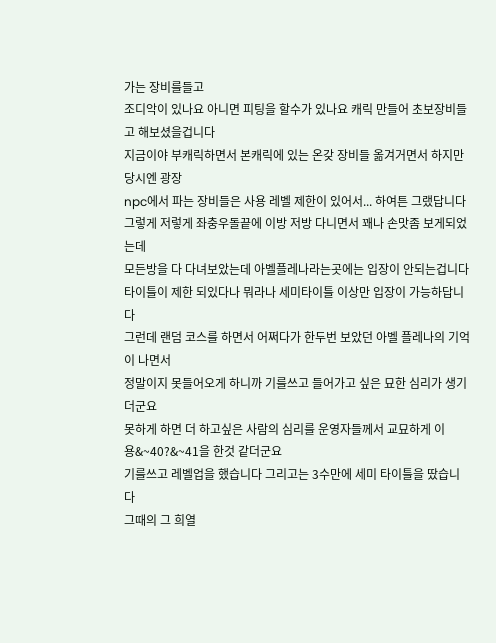가는 장비를들고
조디악이 있나요 아니면 피팅을 할수가 있나요 캐릭 만들어 초보장비들고 해보셨을겁니다
지금이야 부캐릭하면서 본캐릭에 있는 온갖 장비들 옮겨거면서 하지만 당시엔 광장
npc에서 파는 장비들은 사용 레벨 제한이 있어서... 하여튼 그랬답니다
그렇게 저렇게 좌충우돌끝에 이방 저방 다니면서 꽤나 손맛좀 보게되었는데
모든방을 다 다녀보았는데 아벨플레나라는곳에는 입장이 안되는겁니다
타이틀이 제한 되있다나 뭐라나 세미타이틀 이상만 입장이 가능하답니다
그런데 랜덤 코스를 하면서 어쩌다가 한두번 보았던 아벨 플레나의 기억이 나면서
정말이지 못들어오게 하니까 기를쓰고 들어가고 싶은 묘한 심리가 생기더군요
못하게 하면 더 하고싶은 사람의 심리를 운영자들께서 교묘하게 이용&~40?&~41을 한것 같더군요
기를쓰고 레벨업을 했습니다 그리고는 3수만에 세미 타이틀을 땄습니다
그때의 그 희열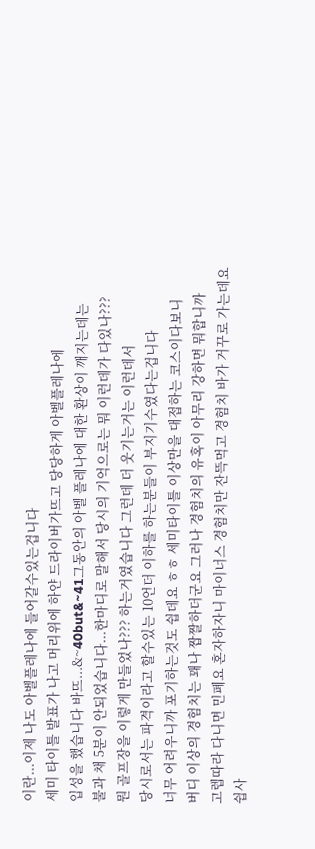이란...이제 나도 아벨플레나에 들어갈수있는겁니다
세미 타이틀 발표가 나고 머리위에 하얀 드라이버가뜨고 당당하게 아벨플레나에
입성을 했습니다 바뜨...&~40but&~41그동안의 아벨 플레나에 대한 환상이 깨지는데는
불과 채 5분이 안되었습니다...한마디로 말해서 당시의 기억으로는 뭐 이런데가 다있나???
뭔 골프장을 이렇게 만들었나??? 하는거였습니다 그런데 더 웃기는거는 이런데서
당시로서는 파격이라고 할수있는 10언더 이하를 하는분들이 부지기수였다는겁니다
너무 어려우니까 포기하는것도 쉽데요 ㅎㅎ 세미타이틀 이상만을 대접하는 코스이다보니
버디 이상의 경험치는 꽤나 짭짤하더군요 그러나 경험치의 유혹이 아무리 강하면 뭐합니까
고렙따라 다니면 민폐요 혼자하자니 마이너스 경험치만 잔뜩먹고 경험치 바가 거꾸로 가는데요
쉽사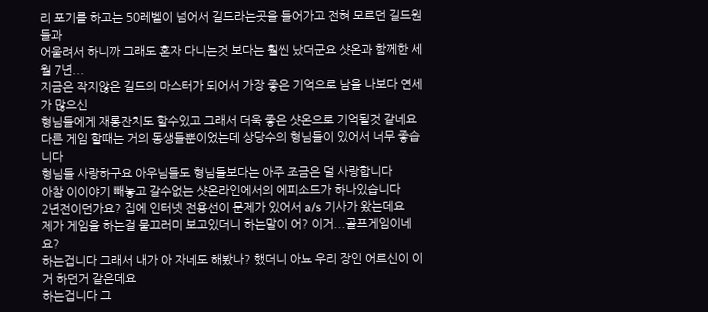리 포기를 하고는 50레벨이 넘어서 길드라는곳을 들어가고 전혀 모르던 길드원들과
어울려서 하니까 그래도 혼자 다니는것 보다는 훨씬 났더군요 샷온과 함께한 세월 7년...
지금은 작지않은 길드의 마스터가 되어서 가장 좋은 기억으로 남을 나보다 연세가 많으신
형님들에게 재롱잔치도 할수있고 그래서 더욱 좋은 샷온으로 기억될것 같네요
다른 게임 할때는 거의 동생들뿐이었는데 상당수의 형님들이 있어서 너무 좋습니다
형님들 사랑하구요 아우님들도 형님들보다는 아주 조금은 덜 사랑합니다
아참 이이야기 빼놓고 갈수없는 샷온라인에서의 에피소드가 하나있습니다
2년전이던가요? 집에 인터넷 전용선이 문제가 있어서 a/s 기사가 왔는데요
제가 게임을 하는걸 물끄러미 보고있더니 하는말이 어? 이거...골프게임이네요?
하는겁니다 그래서 내가 아 자네도 해봤나? 했더니 아뇨 우리 장인 어르신이 이거 하던거 같은데요
하는겁니다 그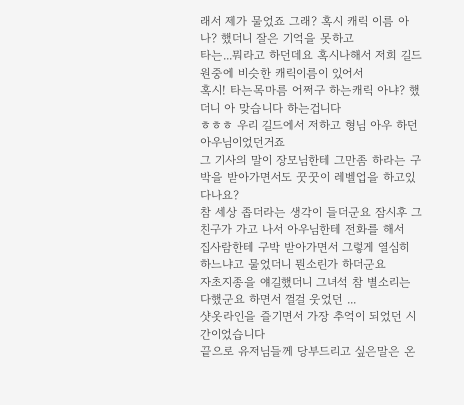래서 제가 물었죠 그래? 혹시 캐릭 이름 아나? 했더니 잘은 기억을 못하고
타는...뭐라고 하던데요 혹시나해서 저희 길드원중에 비슷한 캐릭이름이 있어서
혹시! 타는목마름 어쩌구 하는캐릭 아냐? 했더니 아 맞습니다 하는겁니다
ㅎㅎㅎ 우리 길드에서 저하고 형님 아우 하던 아우님이었던거죠
그 기사의 말이 장모님한테 그만좀 하라는 구박을 받아가면서도 꿋꿋이 레벨업을 하고있다나요?
참 세상 좁더라는 생각이 들더군요 잠시후 그친구가 가고 나서 아우님한테 전화를 해서
집사람한테 구박 받아가면서 그렇게 열심히 하느냐고 물었더니 뭔소린가 하더군요
자초지종을 얘길했더니 그녀석 참 별소리는 다했군요 하면서 껄걸 웃었던 ...
샷옷라인을 즐기면서 가장 추억이 되었던 시간이었습니다
끝으로 유저님들께 당부드리고 싶은말은 온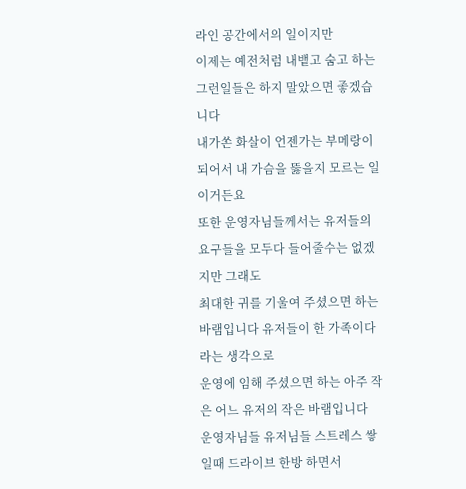라인 공간에서의 일이지만
이제는 예전처럼 내뱉고 숨고 하는 그런일들은 하지 말았으면 좋겠습니다
내가쏜 화살이 언젠가는 부메랑이 되어서 내 가슴을 뚫을지 모르는 일이거든요
또한 운영자님들께서는 유저들의 요구들을 모두다 들어줄수는 없겠지만 그래도
최대한 귀를 기울여 주셨으면 하는 바램입니다 유저들이 한 가족이다 라는 생각으로
운영에 임해 주셨으면 하는 아주 작은 어느 유저의 작은 바램입니다
운영자님들 유저님들 스트레스 쌓일때 드라이브 한방 하면서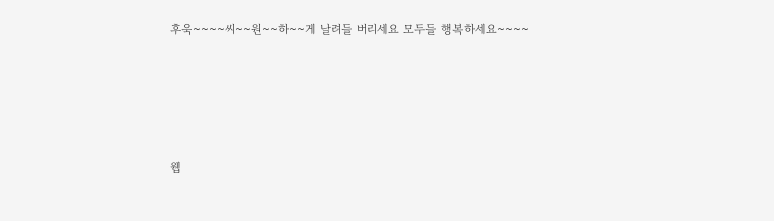후욱~~~~씨~~원~~하~~게 날려들 버리세요 모두들 행복하세요~~~~






웹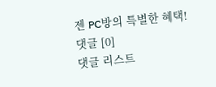젠 PC방의 특별한 혜택!
댓글 [0]
댓글 리스트